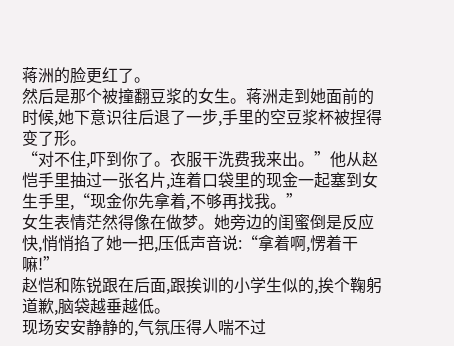蒋洲的脸更红了。
然后是那个被撞翻豆浆的女生。蒋洲走到她面前的时候,她下意识往后退了一步,手里的空豆浆杯被捏得变了形。
“对不住,吓到你了。衣服干洗费我来出。”他从赵恺手里抽过一张名片,连着口袋里的现金一起塞到女生手里,“现金你先拿着,不够再找我。”
女生表情茫然得像在做梦。她旁边的闺蜜倒是反应快,悄悄掐了她一把,压低声音说:“拿着啊,愣着干嘛!”
赵恺和陈锐跟在后面,跟挨训的小学生似的,挨个鞠躬道歉,脑袋越垂越低。
现场安安静静的,气氛压得人喘不过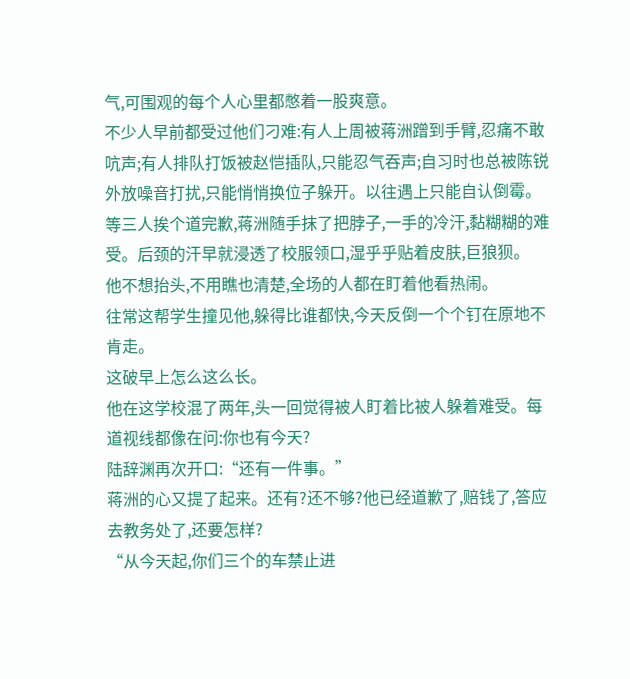气,可围观的每个人心里都憋着一股爽意。
不少人早前都受过他们刁难:有人上周被蒋洲蹭到手臂,忍痛不敢吭声;有人排队打饭被赵恺插队,只能忍气吞声;自习时也总被陈锐外放噪音打扰,只能悄悄换位子躲开。以往遇上只能自认倒霉。
等三人挨个道完歉,蒋洲随手抹了把脖子,一手的冷汗,黏糊糊的难受。后颈的汗早就浸透了校服领口,湿乎乎贴着皮肤,巨狼狈。
他不想抬头,不用瞧也清楚,全场的人都在盯着他看热闹。
往常这帮学生撞见他,躲得比谁都快,今天反倒一个个钉在原地不肯走。
这破早上怎么这么长。
他在这学校混了两年,头一回觉得被人盯着比被人躲着难受。每道视线都像在问:你也有今天?
陆辞渊再次开口:“还有一件事。”
蒋洲的心又提了起来。还有?还不够?他已经道歉了,赔钱了,答应去教务处了,还要怎样?
“从今天起,你们三个的车禁止进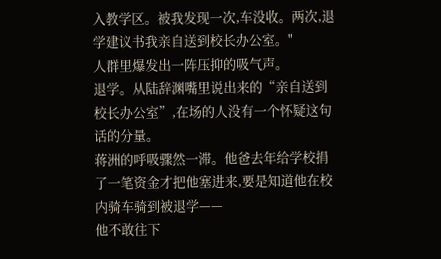入教学区。被我发现一次,车没收。两次,退学建议书我亲自送到校长办公室。"
人群里爆发出一阵压抑的吸气声。
退学。从陆辞渊嘴里说出来的“亲自送到校长办公室”,在场的人没有一个怀疑这句话的分量。
蒋洲的呼吸骤然一滞。他爸去年给学校捐了一笔资金才把他塞进来,要是知道他在校内骑车骑到被退学——
他不敢往下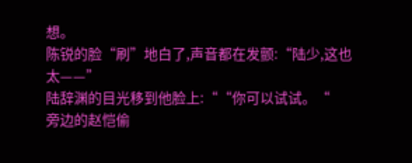想。
陈锐的脸“刷”地白了,声音都在发颤:“陆少,这也太——”
陆辞渊的目光移到他脸上:““你可以试试。“
旁边的赵恺偷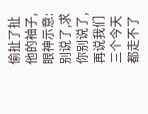偷扯了扯他的袖子,眼神示意:别说了,求你别说了,再说我们三个今天都走不了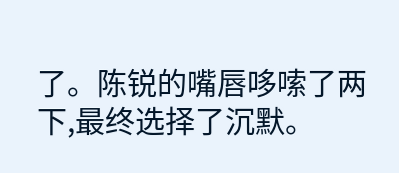了。陈锐的嘴唇哆嗦了两下,最终选择了沉默。